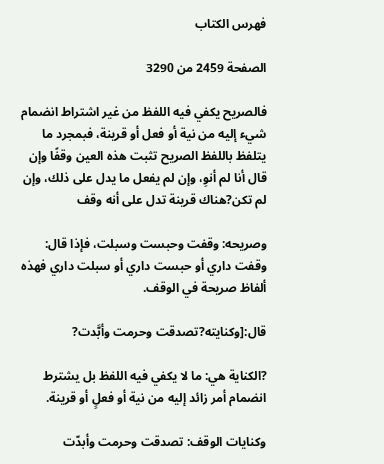فهرس الكتاب

الصفحة 2459 من 3290

فالصريح يكفي فيه اللفظ من غير اشتراط انضمام شيء إليه من نية أو فعل أو قرينة، فبمجرد ما يتلفظ باللفظ الصريح تثبت هذه العين وقفًا وإن قال أنا لم أنوِ، وإن لم يفعل ما يدل على ذلك، وإن لم تكن?هناك قرينة تدل على أنه وقف

وصريحه: وقفت وحبست وسبلت، فإذا قال: وقفت داري أو حبست داري أو سبلت داري فهذه ألفاظ صريحة في الوقف.

قال:[وكنايته?تصدقت وحرمت وأبَّدت?

?الكناية هي: ما لا يكفي فيه اللفظ بل يشترط انضمام أمر زائد إليه من نية أو فعلٍ أو قرينة.

وكنايات الوقف: تصدقت وحرمت وأبدّت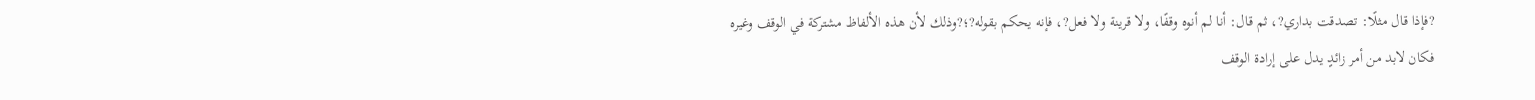?فإذا قال مثلًا: تصدقت بداري?، ثم قال: أنا لم أنوه وقفًا، ولا قرينة ولا فعل?، فإنه يحكم بقوله?؛?وذلك لأن هذه الألفاظ مشتركة في الوقف وغيره فكان لابد من أمر زائدٍ يدل على إرادة الوقف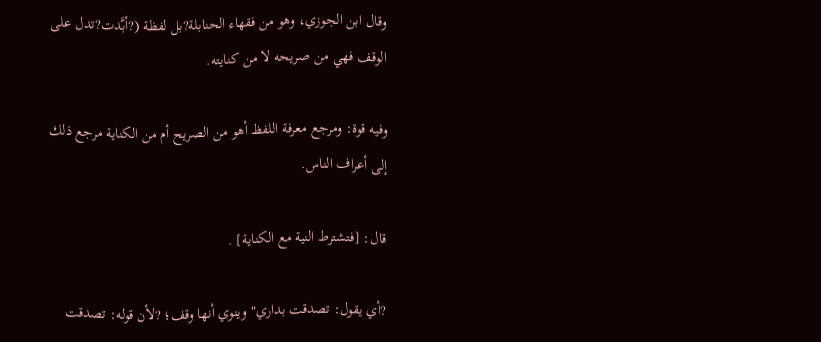وقال ابن الجوزي، وهو من فقهاء الحنابلة?بل لفظة (?أبَّدت?تدل على الوقف فهي من صريحه لا من كنايته.

وفيه قوة: ومرجع معرفة اللفظ أهو من الصريح أم من الكناية مرجع ذلك إلى أعراف الناس.

قال: [فتشترط النية مع الكناية] .

?أي يقول: تصدقت بداري"وينوي أنها وقف؛ ?لأن قوله: تصدقت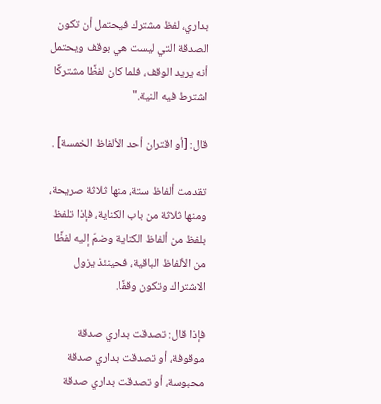بداري، لفظ مشترك فيحتمل أن تكون الصدقة التي ليست هي بوقف ويحتمل أنه يريد الوقف، فلما كان لفظًا مشتركًا اشترط فيه النية."

قال: [أو اقتران أحد الألفاظ الخمسة] .

تقدمت ألفاظ ستة، منها ثلاثة صريحة، ومنها ثلاثة من باب الكناية، فإذا تلفظ بلفظ من ألفاظ الكناية وضمّ إليه لفظًا من الألفاظ الباقية، فحينئذ يزول الاشتراك وتكون وقفًا.

فإذا قال: تصدقت بداري صدقة موقوفة، أو تصدقت بداري صدقة محبوسة، أو تصدقت بداري صدقة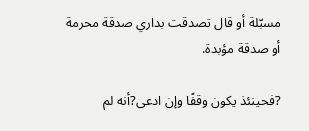مسبّلة أو قال تصدقت بداري صدقة محرمة أو صدقة مؤبدة.

?فحينئذ يكون وقفًا وإن ادعى?أنه لم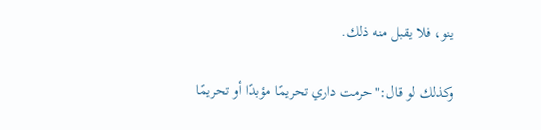ينو، فلا يقبل منه ذلك.

وكذلك لو قال:"حرمت داري تحريمًا مؤبدًا أو تحريمًا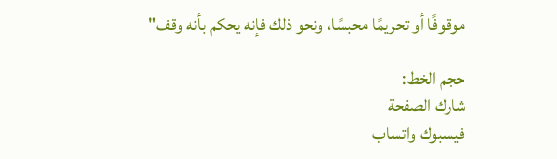موقوفًا أو تحريمًا محبسًا، ونحو ذلك فإنه يحكم بأنه وقف"

حجم الخط:
شارك الصفحة
فيسبوك واتساب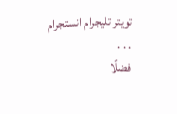تويتر تليجرام انستجرام
. . .
فضلًا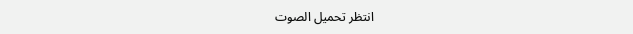انتظر تحميل الصوت